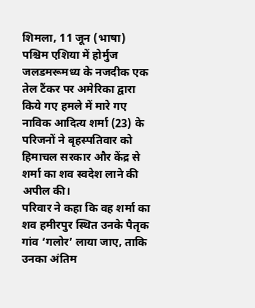शिमला, 11 जून (भाषा) पश्चिम एशिया में होर्मुज जलडमरूमध्य के नजदीक एक तेल टैंकर पर अमेरिका द्वारा किये गए हमले में मारे गए नाविक आदित्य शर्मा (23) के परिजनों ने बृहस्पतिवार को हिमाचल सरकार और केंद्र से शर्मा का शव स्वदेश लाने की अपील की।
परिवार ने कहा कि वह शर्मा का शव हमीरपुर स्थित उनके पैतृक गांव ‘गलोर’ लाया जाए, ताकि उनका अंतिम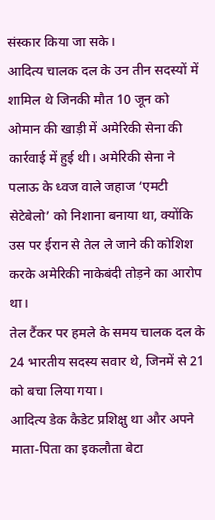संस्कार किया जा सके।
आदित्य चालक दल के उन तीन सदस्यों में शामिल थे जिनकी मौत 10 जून को ओमान की खाड़ी में अमेरिकी सेना की कार्रवाई में हुई थी। अमेरिकी सेना ने पलाऊ के ध्वज वाले जहाज ‘एमटी सेटेबेलो’ को निशाना बनाया था, क्योंकि उस पर ईरान से तेल ले जाने की कोशिश करके अमेरिकी नाकेबंदी तोड़ने का आरोप था।
तेल टैंकर पर हमले के समय चालक दल के 24 भारतीय सदस्य सवार थे, जिनमें से 21 को बचा लिया गया।
आदित्य डेक कैडेट प्रशिक्षु था और अपने माता-पिता का इकलौता बेटा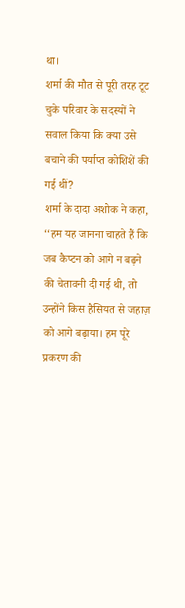था।
शर्मा की मौत से पूरी तरह टूट चुके परिवार के सदस्यों ने सवाल किया कि क्या उसे बचाने की पर्याप्त कोशिशें की गई थीं?
शर्मा के दादा अशोक ने कहा, ‘‘हम यह जानना चाहते हैं कि जब कैप्टन को आगे न बढ़ने की चेतावनी दी गई थी, तो उन्होंने किस हैसियत से जहाज़ को आगे बढ़ाया। हम पूरे प्रकरण की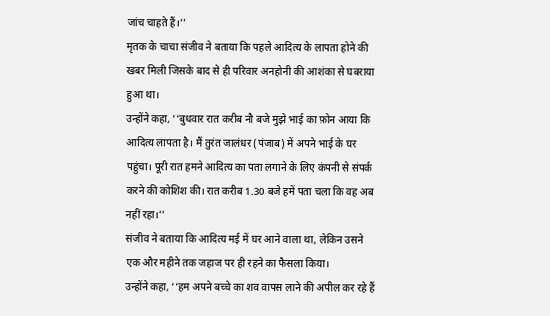जांच चाहते हैं।’’
मृतक के चाचा संजीव ने बताया कि पहले आदित्य के लापता होने की खबर मिली जिसके बाद से ही परिवार अनहोनी की आशंका से घबराया हुआ था।
उन्होंने कहा, ‘‘बुधवार रात करीब नौ बजे मुझे भाई का फ़ोन आया कि आदित्य लापता है। मैं तुरंत जालंधर (पंजाब) में अपने भाई के घर पहुंचा। पूरी रात हमने आदित्य का पता लगाने के लिए कंपनी से संपर्क करने की कोशिश की। रात करीब 1.30 बजे हमें पता चला कि वह अब नहीं रहा।’’
संजीव ने बताया कि आदित्य मई में घर आने वाला था, लेकिन उसने एक और महीने तक जहाज पर ही रहने का फैसला किया।
उन्होंने कहा, ‘‘हम अपने बच्चे का शव वापस लाने की अपील कर रहे हैं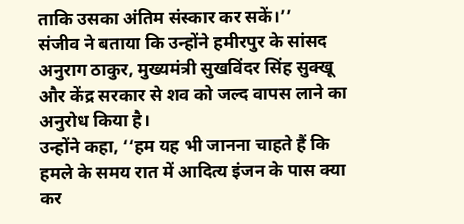ताकि उसका अंतिम संस्कार कर सकें।’’
संजीव ने बताया कि उन्होंने हमीरपुर के सांसद अनुराग ठाकुर, मुख्यमंत्री सुखविंदर सिंह सुक्खू और केंद्र सरकार से शव को जल्द वापस लाने का अनुरोध किया है।
उन्होंने कहा, ‘‘हम यह भी जानना चाहते हैं कि हमले के समय रात में आदित्य इंजन के पास क्या कर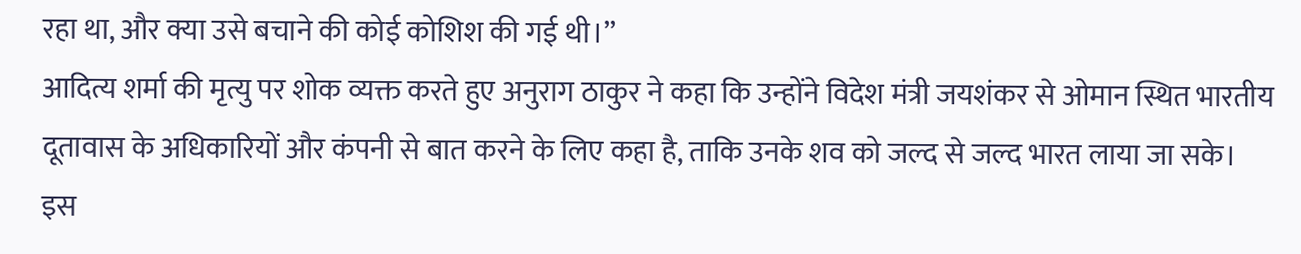रहा था, और क्या उसे बचाने की कोई कोशिश की गई थी।’’
आदित्य शर्मा की मृत्यु पर शोक व्यक्त करते हुए अनुराग ठाकुर ने कहा कि उन्होंने विदेश मंत्री जयशंकर से ओमान स्थित भारतीय दूतावास के अधिकारियों और कंपनी से बात करने के लिए कहा है, ताकि उनके शव को जल्द से जल्द भारत लाया जा सके।
इस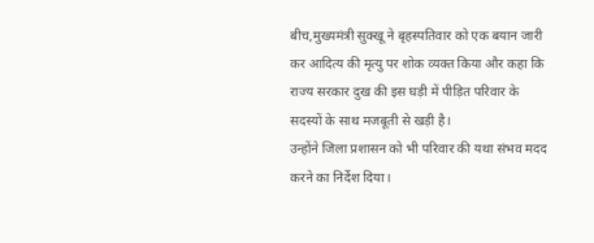बीच,मुख्यमंत्री सुक्खू ने बृहस्पतिवार को एक बयान जारी कर आदित्य की मृत्यु पर शोक व्यक्त किया और कहा कि राज्य सरकार दुख की इस घड़ी में पीड़ित परिवार के सदस्यों के साथ मजबूती से खड़ी है।
उन्होंने जिला प्रशासन को भी परिवार की यथा संभव मदद करने का निर्देश दिया।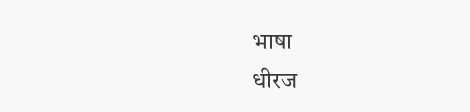भाषा
धीरज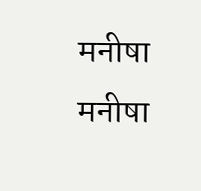मनीषा
मनीषा